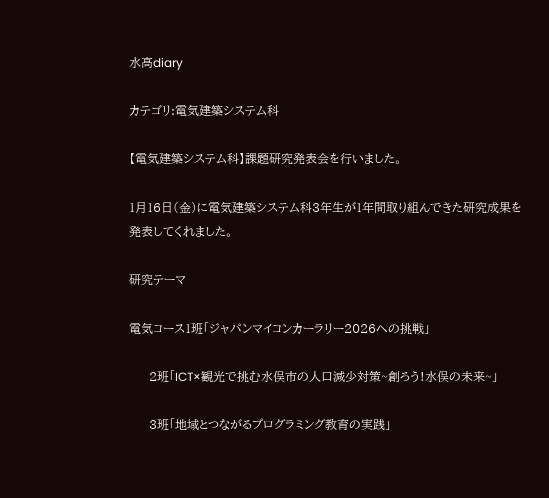水高diary

カテゴリ:電気建築システム科

【電気建築システム科】課題研究発表会を行いました。

1月16日(金)に電気建築システム科3年生が1年間取り組んできた研究成果を発表してくれました。

研究テーマ

電気コース1班「ジャパンマイコンカーラリー2026への挑戦」

     2班「ICT×観光で挑む水俣市の人口減少対策~創ろう!水俣の未来~」

     3班「地域とつながるプログラミング教育の実践」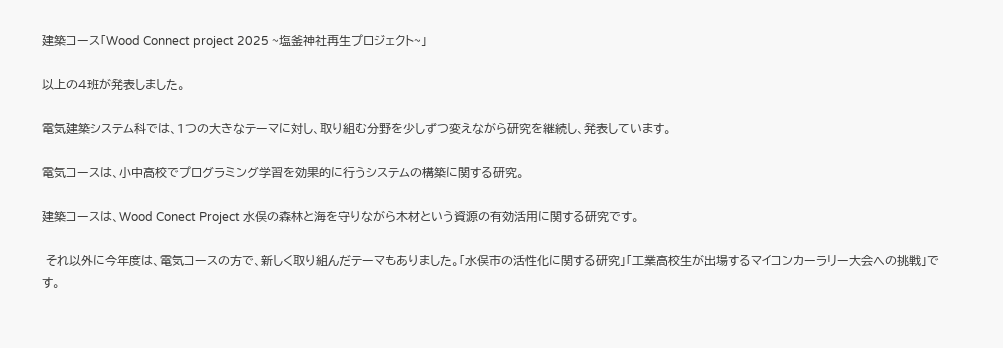建築コース「Wood Connect project 2025 ~塩釜神社再生プロジェクト~」

以上の4班が発表しました。

電気建築システム科では、1つの大きなテーマに対し、取り組む分野を少しずつ変えながら研究を継続し、発表しています。

電気コースは、小中高校でプログラミング学習を効果的に行うシステムの構築に関する研究。

建築コースは、Wood Conect Project 水俣の森林と海を守りながら木材という資源の有効活用に関する研究です。

 それ以外に今年度は、電気コースの方で、新しく取り組んだテーマもありました。「水俣市の活性化に関する研究」「工業高校生が出場するマイコンカーラリー大会への挑戦」です。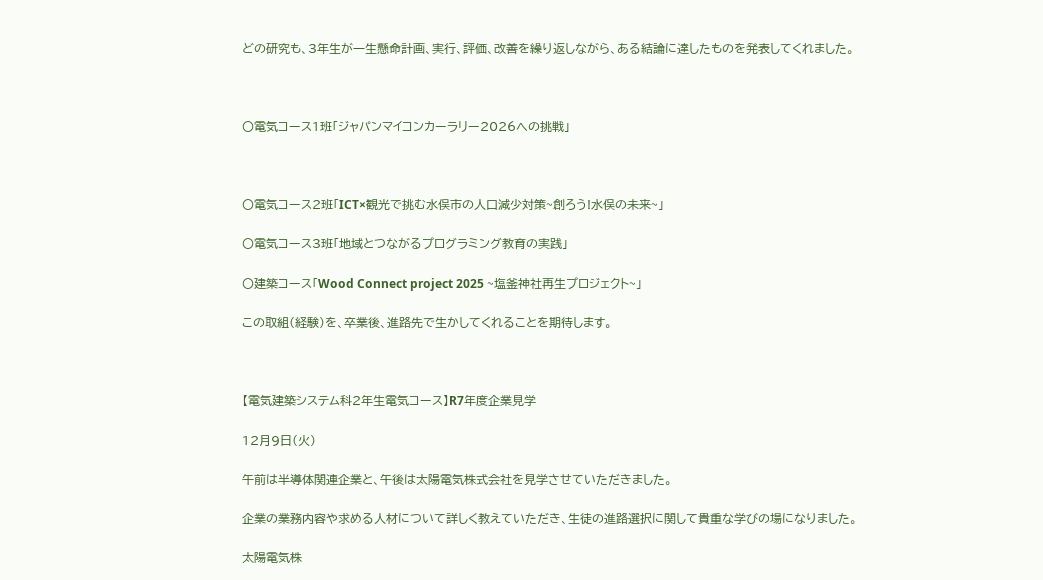どの研究も、3年生が一生懸命計画、実行、評価、改善を繰り返しながら、ある結論に達したものを発表してくれました。



〇電気コース1班「ジャパンマイコンカーラリー2026への挑戦」



〇電気コース2班「ICT×観光で挑む水俣市の人口減少対策~創ろう!水俣の未来~」

〇電気コース3班「地域とつながるプログラミング教育の実践」

〇建築コース「Wood Connect project 2025 ~塩釜神社再生プロジェクト~」

この取組(経験)を、卒業後、進路先で生かしてくれることを期待します。



【電気建築システム科2年生電気コース】R7年度企業見学

12月9日(火)

午前は半導体関連企業と、午後は太陽電気株式会社を見学させていただきました。

企業の業務内容や求める人材について詳しく教えていただき、生徒の進路選択に関して貴重な学びの場になりました。

太陽電気株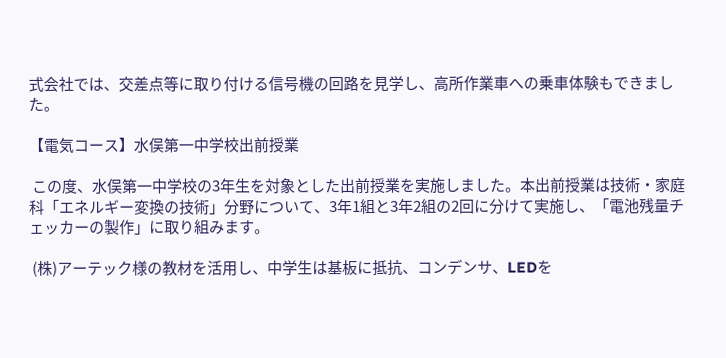式会社では、交差点等に取り付ける信号機の回路を見学し、高所作業車への乗車体験もできました。

【電気コース】水俣第一中学校出前授業

 この度、水俣第一中学校の3年生を対象とした出前授業を実施しました。本出前授業は技術・家庭科「エネルギー変換の技術」分野について、3年1組と3年2組の2回に分けて実施し、「電池残量チェッカーの製作」に取り組みます。

 (株)アーテック様の教材を活用し、中学生は基板に抵抗、コンデンサ、LEDを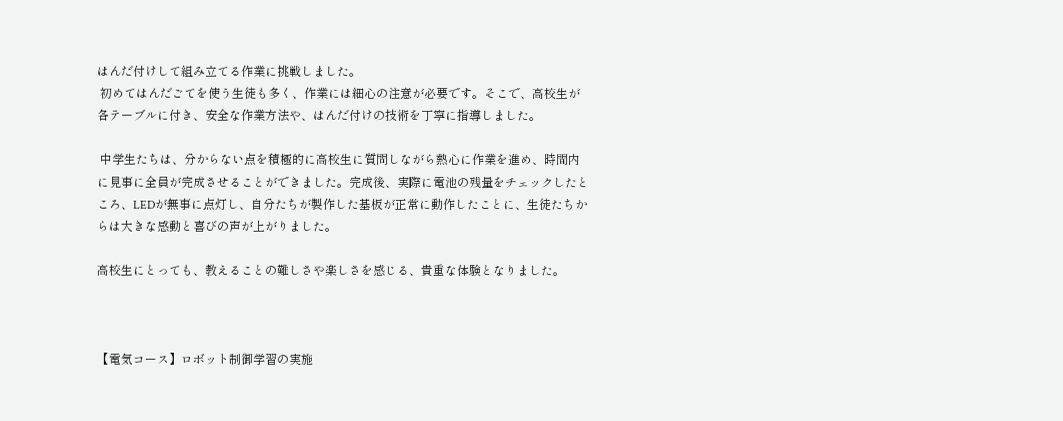はんだ付けして組み立てる作業に挑戦しました。
 初めてはんだごてを使う生徒も多く、作業には細心の注意が必要です。そこで、高校生が各テーブルに付き、安全な作業方法や、はんだ付けの技術を丁寧に指導しました。

 中学生たちは、分からない点を積極的に高校生に質問しながら熱心に作業を進め、時間内に見事に全員が完成させることができました。完成後、実際に電池の残量をチェックしたところ、LEDが無事に点灯し、自分たちが製作した基板が正常に動作したことに、生徒たちからは大きな感動と喜びの声が上がりました。

高校生にとっても、教えることの難しさや楽しさを感じる、貴重な体験となりました。



【電気コース】ロボット制御学習の実施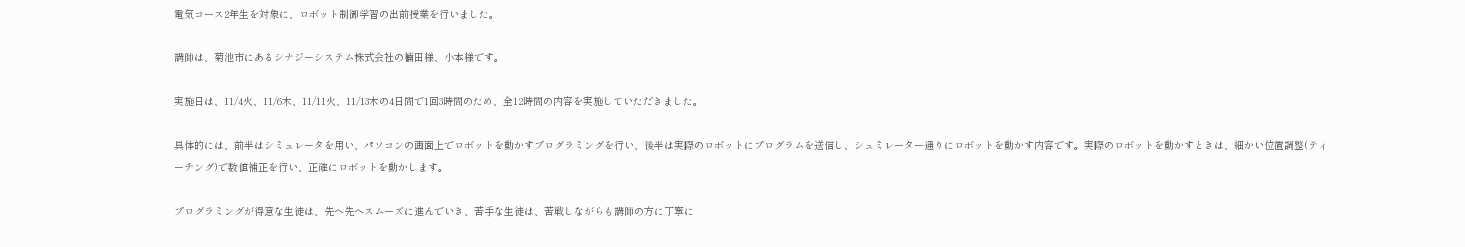電気コース2年生を対象に、ロボット制御学習の出前授業を行いました。

講師は、菊池市にあるシナジーシステム株式会社の楠田様、小本様です。

実施日は、11/4火、11/6木、11/11火、11/13木の4日間で1回3時間のため、全12時間の内容を実施していただきました。

具体的には、前半はシミュレータを用い、パソコンの画面上でロボットを動かすプログラミングを行い、後半は実際のロボットにプログラムを送信し、シュミレーター通りにロボットを動かす内容です。実際のロボットを動かすときは、細かい位置調整(ティーチング)で数値補正を行い、正確にロボットを動かします。

プログラミングが得意な生徒は、先へ先へスムーズに進んでいき、苦手な生徒は、苦戦しながらも講師の方に丁寧に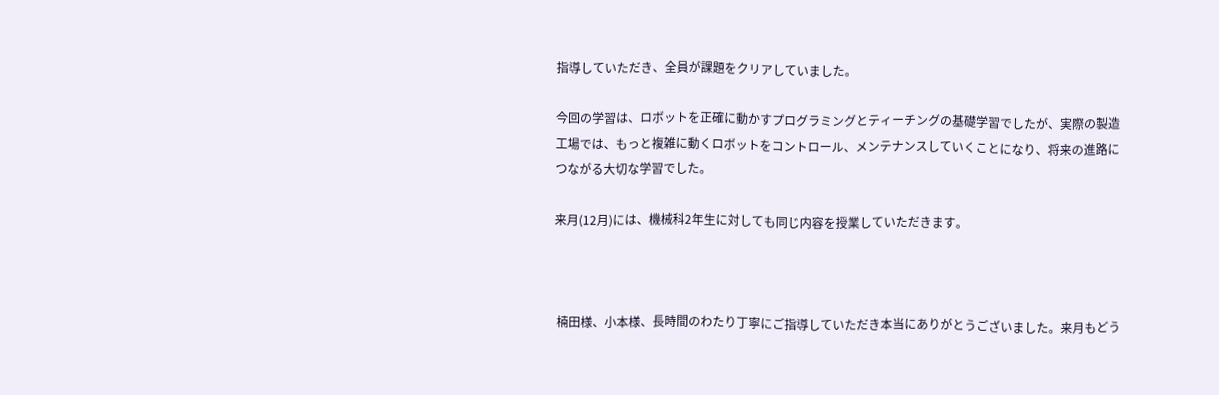指導していただき、全員が課題をクリアしていました。

今回の学習は、ロボットを正確に動かすプログラミングとティーチングの基礎学習でしたが、実際の製造工場では、もっと複雑に動くロボットをコントロール、メンテナンスしていくことになり、将来の進路につながる大切な学習でした。

来月(12月)には、機械科2年生に対しても同じ内容を授業していただきます。



 楠田様、小本様、長時間のわたり丁寧にご指導していただき本当にありがとうございました。来月もどう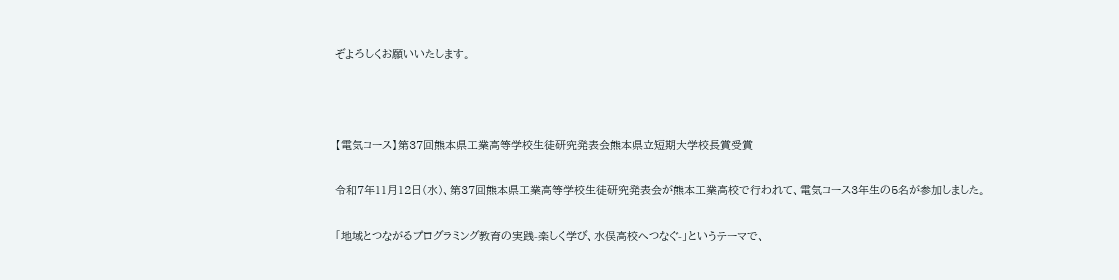ぞよろしくお願いいたします。



【電気コース】第37回熊本県工業高等学校生徒研究発表会熊本県立短期大学校長賞受賞

令和7年11月12日(水)、第37回熊本県工業高等学校生徒研究発表会が熊本工業高校で行われて、電気コース3年生の5名が参加しました。

「地域とつながるプログラミング教育の実践-楽しく学び、水俣高校へつなぐ-」というテーマで、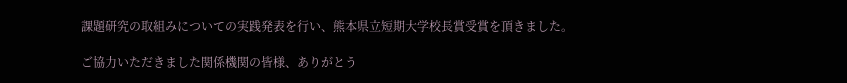課題研究の取組みについての実践発表を行い、熊本県立短期大学校長賞受賞を頂きました。

ご協力いただきました関係機関の皆様、ありがとう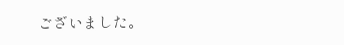ございました。